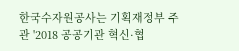한국수자원공사는 기획재정부 주관 '2018 공공기관 혁신·협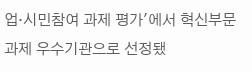업·시민참여 과제 평가'에서 혁신부문 과제 우수기관으로 선정됐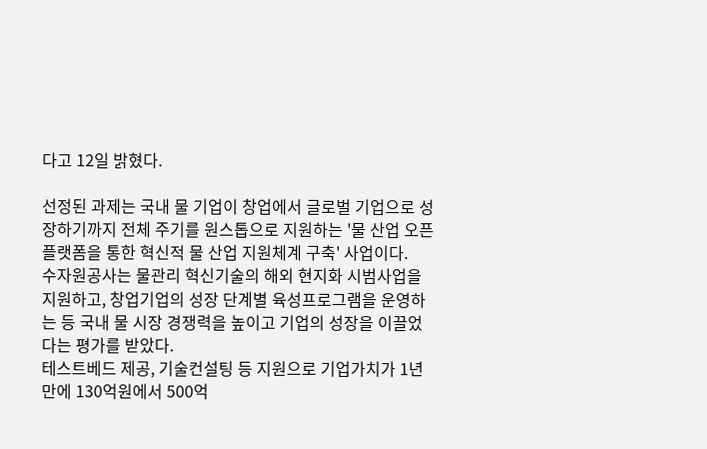다고 12일 밝혔다.

선정된 과제는 국내 물 기업이 창업에서 글로벌 기업으로 성장하기까지 전체 주기를 원스톱으로 지원하는 '물 산업 오픈 플랫폼을 통한 혁신적 물 산업 지원체계 구축' 사업이다.
수자원공사는 물관리 혁신기술의 해외 현지화 시범사업을 지원하고, 창업기업의 성장 단계별 육성프로그램을 운영하는 등 국내 물 시장 경쟁력을 높이고 기업의 성장을 이끌었다는 평가를 받았다.
테스트베드 제공, 기술컨설팅 등 지원으로 기업가치가 1년만에 130억원에서 500억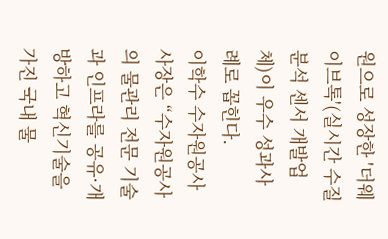원으로 성장한 '더웨이브톡'(실시간 수질분석 센서 개발업체)이 우수 성과사례로 꼽힌다.
이학수 수자원공사 사장은 “수자원공사의 물관리 전문 기술과 인프라를 공유·개방하고 혁신기술을 가진 국내 물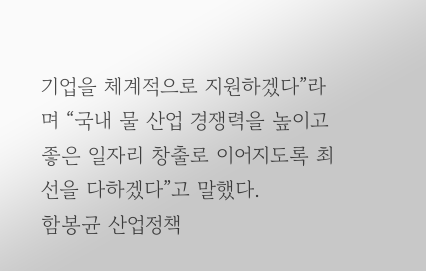기업을 체계적으로 지원하겠다”라며 “국내 물 산업 경쟁력을 높이고 좋은 일자리 창출로 이어지도록 최선을 다하겠다”고 말했다.
함봉균 산업정책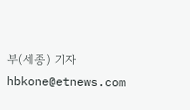부(세종) 기자 hbkone@etnews.com